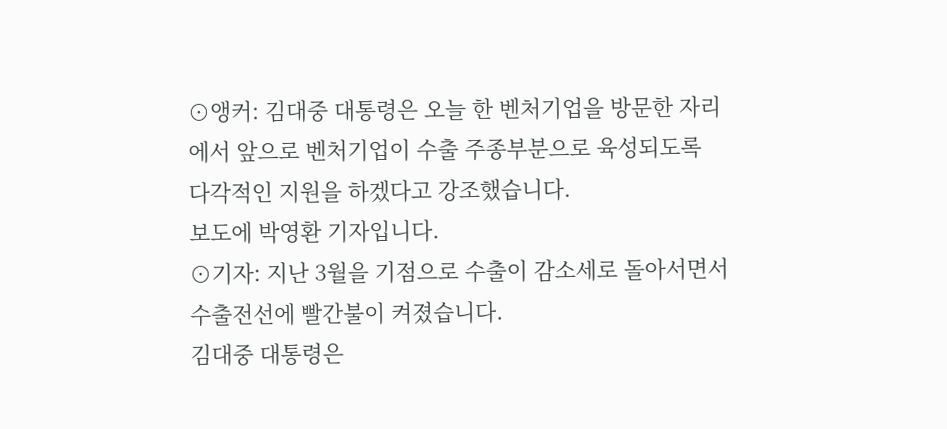⊙앵커: 김대중 대통령은 오늘 한 벤처기업을 방문한 자리에서 앞으로 벤처기업이 수출 주종부분으로 육성되도록 다각적인 지원을 하겠다고 강조했습니다.
보도에 박영환 기자입니다.
⊙기자: 지난 3월을 기점으로 수출이 감소세로 돌아서면서 수출전선에 빨간불이 켜졌습니다.
김대중 대통령은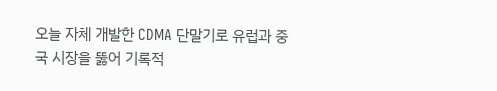오늘 자체 개발한 CDMA 단말기로 유럽과 중국 시장을 뚫어 기록적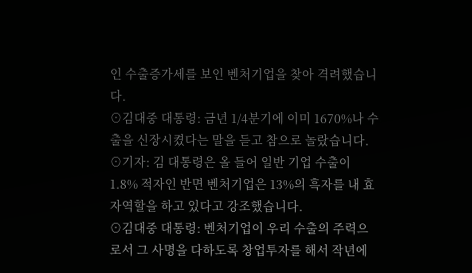인 수출증가세를 보인 벤처기업을 찾아 격려했습니다.
⊙김대중 대통령: 금년 1/4분기에 이미 1670%나 수출을 신장시켰다는 말을 듣고 참으로 놀랐습니다.
⊙기자: 김 대통령은 올 들어 일반 기업 수출이 1.8% 적자인 반면 벤처기업은 13%의 흑자를 내 효자역할을 하고 있다고 강조했습니다.
⊙김대중 대통령: 벤처기업이 우리 수출의 주력으로서 그 사명을 다하도록 창업투자를 해서 작년에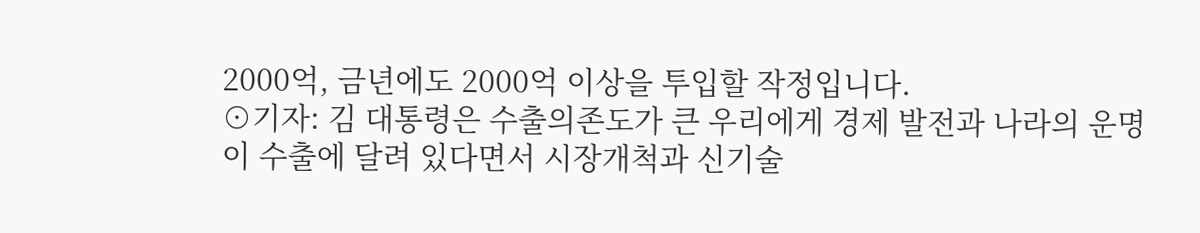2000억, 금년에도 2000억 이상을 투입할 작정입니다.
⊙기자: 김 대통령은 수출의존도가 큰 우리에게 경제 발전과 나라의 운명이 수출에 달려 있다면서 시장개척과 신기술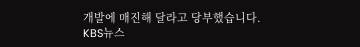개발에 매진해 달라고 당부했습니다.
KBS뉴스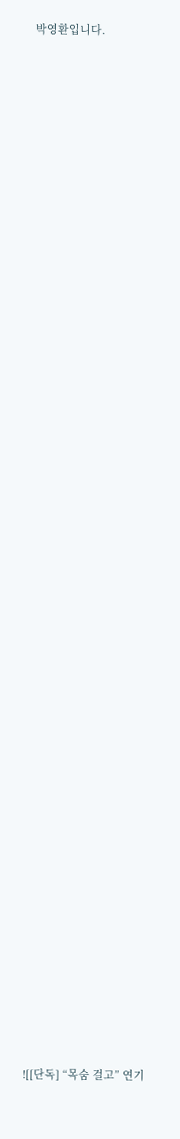박영환입니다.


















































![[단독] “목숨 걸고” 연기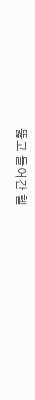뚫고 들어간 헬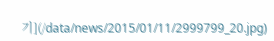기](/data/news/2015/01/11/2999799_20.jpg)